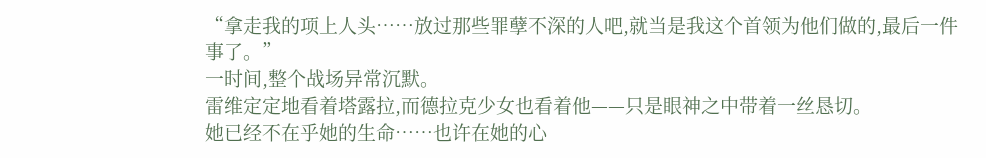“拿走我的项上人头……放过那些罪孽不深的人吧,就当是我这个首领为他们做的,最后一件事了。”
一时间,整个战场异常沉默。
雷维定定地看着塔露拉,而德拉克少女也看着他——只是眼神之中带着一丝恳切。
她已经不在乎她的生命……也许在她的心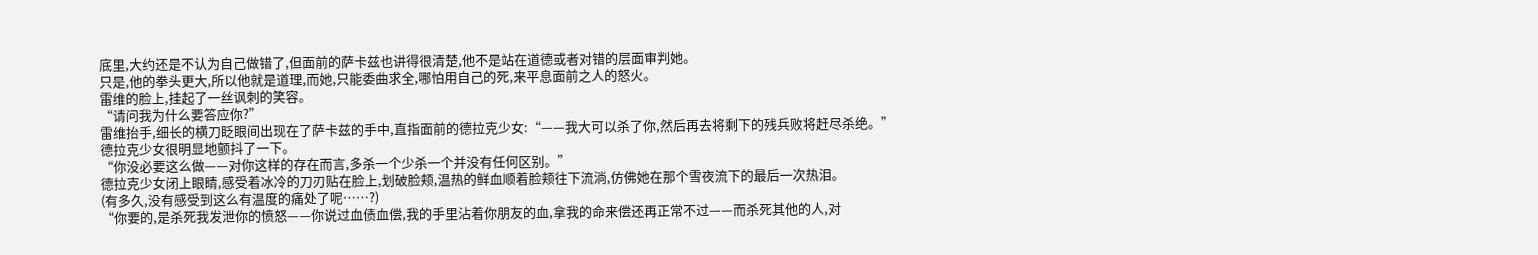底里,大约还是不认为自己做错了,但面前的萨卡兹也讲得很清楚,他不是站在道德或者对错的层面审判她。
只是,他的拳头更大,所以他就是道理,而她,只能委曲求全,哪怕用自己的死,来平息面前之人的怒火。
雷维的脸上,挂起了一丝讽刺的笑容。
“请问我为什么要答应你?”
雷维抬手,细长的横刀眨眼间出现在了萨卡兹的手中,直指面前的德拉克少女:“——我大可以杀了你,然后再去将剩下的残兵败将赶尽杀绝。”
德拉克少女很明显地颤抖了一下。
“你没必要这么做——对你这样的存在而言,多杀一个少杀一个并没有任何区别。”
德拉克少女闭上眼睛,感受着冰冷的刀刃贴在脸上,划破脸颊,温热的鲜血顺着脸颊往下流淌,仿佛她在那个雪夜流下的最后一次热泪。
(有多久,没有感受到这么有温度的痛处了呢……?)
“你要的,是杀死我发泄你的愤怒——你说过血债血偿,我的手里沾着你朋友的血,拿我的命来偿还再正常不过——而杀死其他的人,对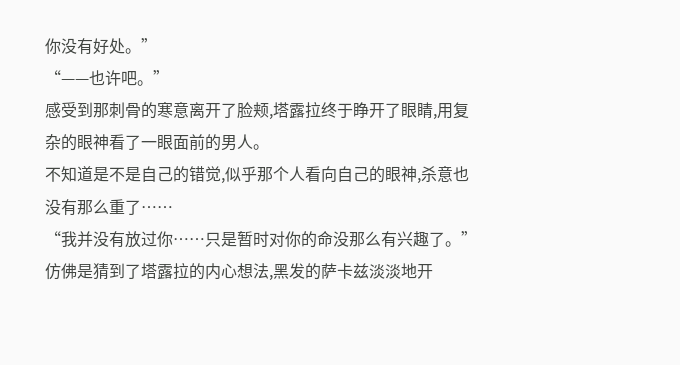你没有好处。”
“——也许吧。”
感受到那刺骨的寒意离开了脸颊,塔露拉终于睁开了眼睛,用复杂的眼神看了一眼面前的男人。
不知道是不是自己的错觉,似乎那个人看向自己的眼神,杀意也没有那么重了……
“我并没有放过你……只是暂时对你的命没那么有兴趣了。”
仿佛是猜到了塔露拉的内心想法,黑发的萨卡兹淡淡地开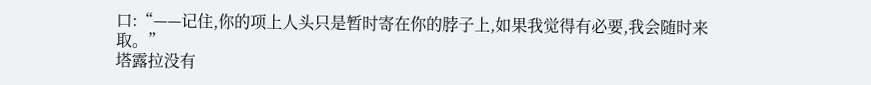口:“——记住,你的项上人头只是暂时寄在你的脖子上,如果我觉得有必要,我会随时来取。”
塔露拉没有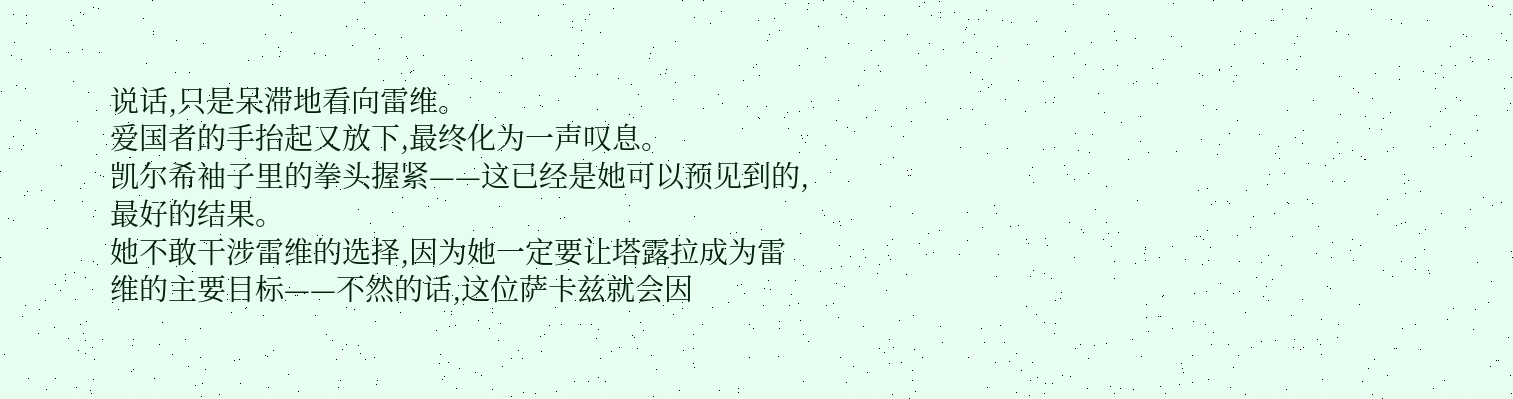说话,只是呆滞地看向雷维。
爱国者的手抬起又放下,最终化为一声叹息。
凯尔希袖子里的拳头握紧——这已经是她可以预见到的,最好的结果。
她不敢干涉雷维的选择,因为她一定要让塔露拉成为雷维的主要目标——不然的话,这位萨卡兹就会因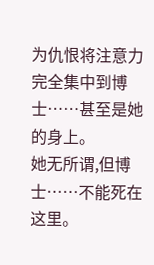为仇恨将注意力完全集中到博士……甚至是她的身上。
她无所谓,但博士……不能死在这里。